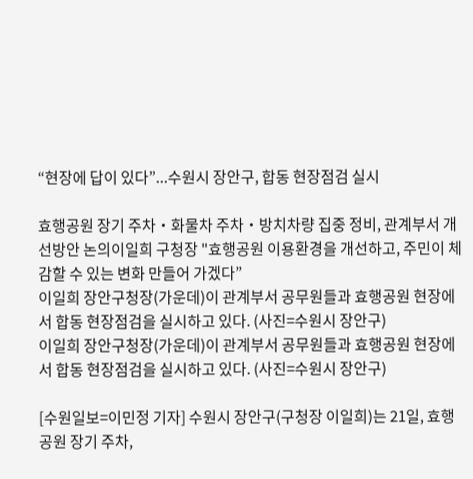“현장에 답이 있다”...수원시 장안구, 합동 현장점검 실시

효행공원 장기 주차・화물차 주차・방치차량 집중 정비, 관계부서 개선방안 논의이일희 구청장 "효행공원 이용환경을 개선하고, 주민이 체감할 수 있는 변화 만들어 가겠다”
이일희 장안구청장(가운데)이 관계부서 공무원들과 효행공원 현장에서 합동 현장점검을 실시하고 있다. (사진=수원시 장안구)
이일희 장안구청장(가운데)이 관계부서 공무원들과 효행공원 현장에서 합동 현장점검을 실시하고 있다. (사진=수원시 장안구)

[수원일보=이민정 기자] 수원시 장안구(구청장 이일희)는 21일, 효행공원 장기 주차,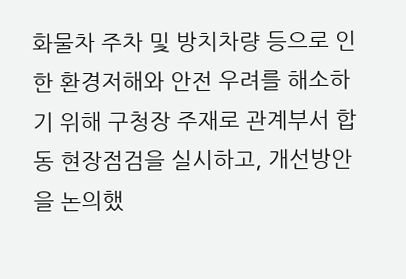화물차 주차 및 방치차량 등으로 인한 환경저해와 안전 우려를 해소하기 위해 구청장 주재로 관계부서 합동 현장점검을 실시하고, 개선방안을 논의했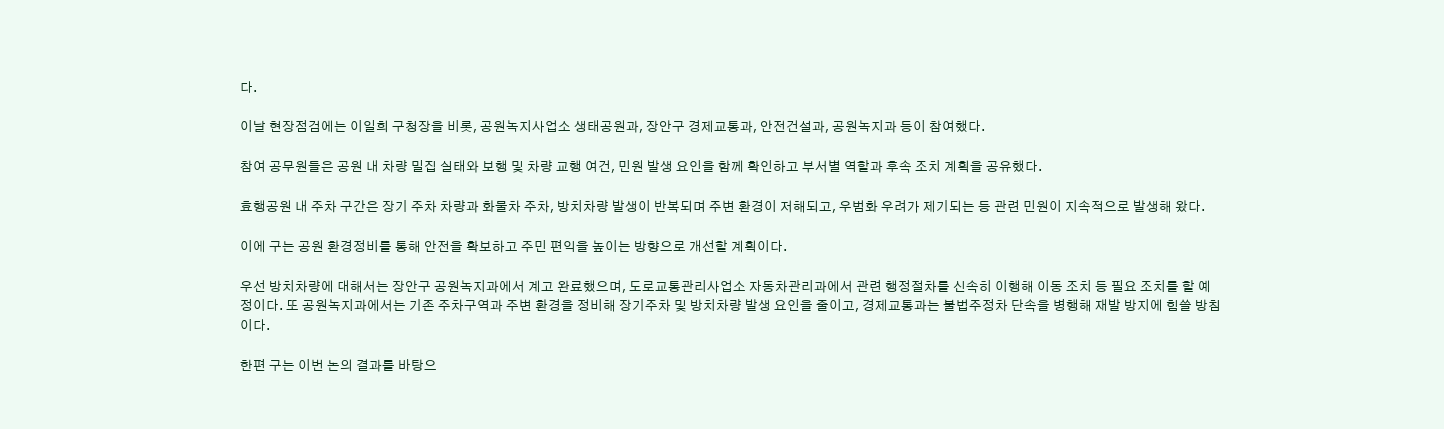다.

이날 현장점검에는 이일희 구청장을 비롯, 공원녹지사업소 생태공원과, 장안구 경제교통과, 안전건설과, 공원녹지과 등이 참여했다.

참여 공무원들은 공원 내 차량 밀집 실태와 보행 및 차량 교행 여건, 민원 발생 요인을 함께 확인하고 부서별 역할과 후속 조치 계획을 공유했다.

효행공원 내 주차 구간은 장기 주차 차량과 화물차 주차, 방치차량 발생이 반복되며 주변 환경이 저해되고, 우범화 우려가 제기되는 등 관련 민원이 지속적으로 발생해 왔다.

이에 구는 공원 환경정비를 통해 안전을 확보하고 주민 편익을 높이는 방향으로 개선할 계획이다.

우선 방치차량에 대해서는 장안구 공원녹지과에서 계고 완료했으며, 도로교통관리사업소 자동차관리과에서 관련 행정절차를 신속히 이행해 이동 조치 등 필요 조치를 할 예정이다. 또 공원녹지과에서는 기존 주차구역과 주변 환경을 정비해 장기주차 및 방치차량 발생 요인을 줄이고, 경제교통과는 불법주정차 단속을 병행해 재발 방지에 힘쓸 방침이다.

한편 구는 이번 논의 결과를 바탕으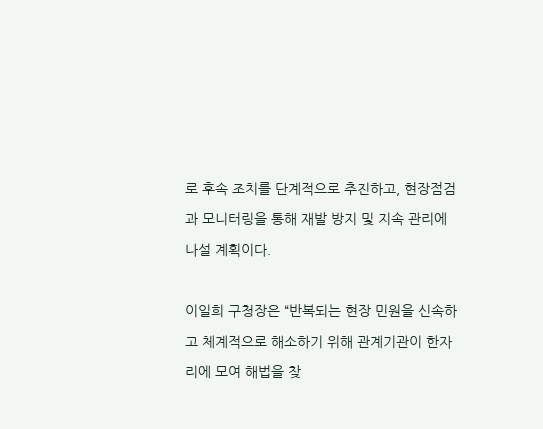로 후속 조치를 단계적으로 추진하고, 현장점검과 모니터링을 통해 재발 방지 및 지속 관리에 나설 계획이다.

이일희 구청장은 “반복되는 현장 민원을 신속하고 체계적으로 해소하기 위해 관계기관이 한자리에 모여 해법을 찾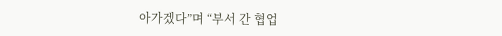아가겠다”며 “부서 간 협업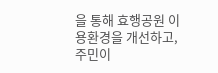을 통해 효행공원 이용환경을 개선하고, 주민이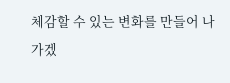체감할 수 있는 변화를 만들어 나가겠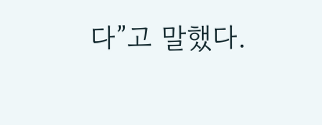다”고 말했다.